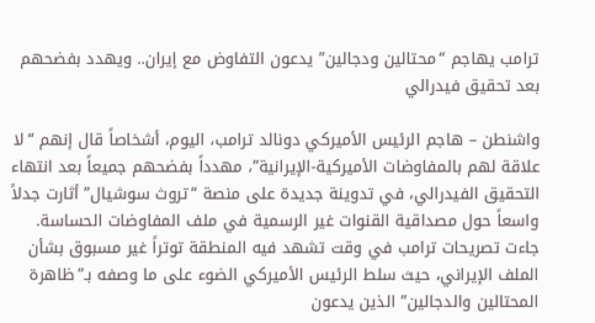ترامب يهاجم “محتالين ودجالين” يدعون التفاوض مع إيران.. ويهدد بفضحهم بعد تحقيق فيدرالي

واشنطن – هاجم الرئيس الأميركي دونالد ترامب، اليوم، أشخاصاً قال إنهم “لا علاقة لهم بالمفاوضات الأميركية-الإيرانية”، مهدداً بفضحهم جميعاً بعد انتهاء التحقيق الفيدرالي، في تدوينة جديدة على منصة “تروث سوشيال” أثارت جدلاً واسعاً حول مصداقية القنوات غير الرسمية في ملف المفاوضات الحساسة.
جاءت تصريحات ترامب في وقت تشهد فيه المنطقة توتراً غير مسبوق بشأن الملف الإيراني، حيث سلط الرئيس الأميركي الضوء على ما وصفه بـ”ظاهرة المحتالين والدجالين” الذين يدعون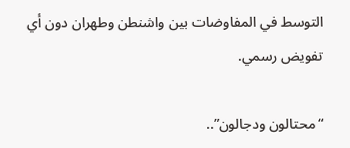التوسط في المفاوضات بين واشنطن وطهران دون أي تفويض رسمي.

“محتالون ودجالون”..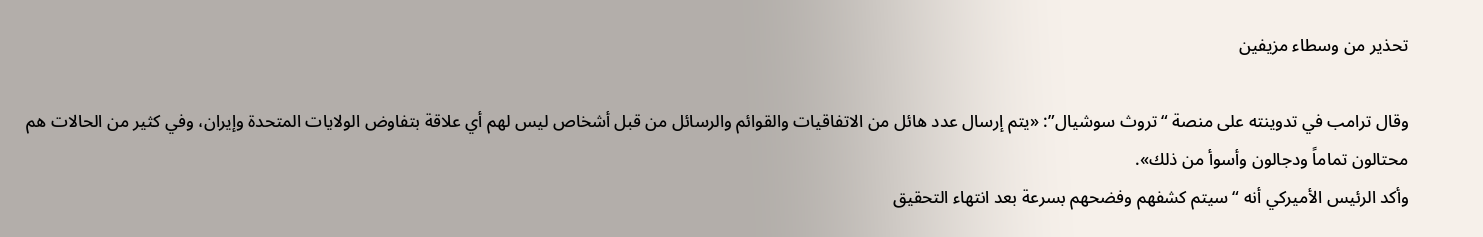تحذير من وسطاء مزيفين

وقال ترامب في تدوينته على منصة “تروث سوشيال”: «يتم إرسال عدد هائل من الاتفاقيات والقوائم والرسائل من قبل أشخاص ليس لهم أي علاقة بتفاوض الولايات المتحدة وإيران، وفي كثير من الحالات هم محتالون تماماً ودجالون وأسوأ من ذلك».
وأكد الرئيس الأميركي أنه “سيتم كشفهم وفضحهم بسرعة بعد انتهاء التحقيق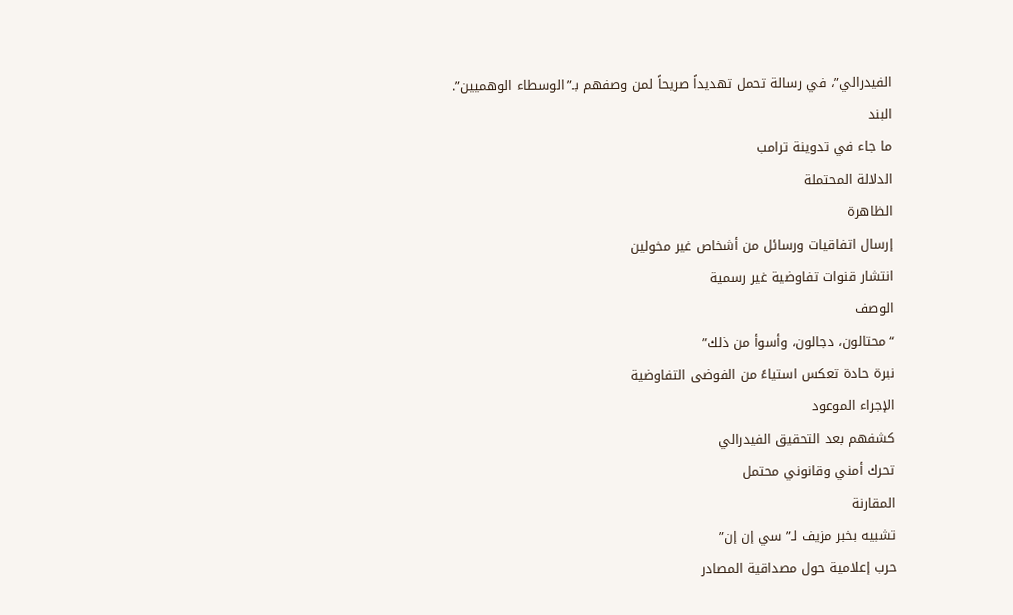الفيدرالي”، في رسالة تحمل تهديداً صريحاً لمن وصفهم بـ”الوسطاء الوهميين”.
البند
ما جاء في تدوينة ترامب
الدلالة المحتملة
الظاهرة
إرسال اتفاقيات ورسائل من أشخاص غير مخولين
انتشار قنوات تفاوضية غير رسمية
الوصف
“محتالون، دجالون، وأسوأ من ذلك”
نبرة حادة تعكس استياءً من الفوضى التفاوضية
الإجراء الموعود
كشفهم بعد التحقيق الفيدرالي
تحرك أمني وقانوني محتمل
المقارنة
تشبيه بخبر مزيف لـ”سي إن إن”
حرب إعلامية حول مصداقية المصادر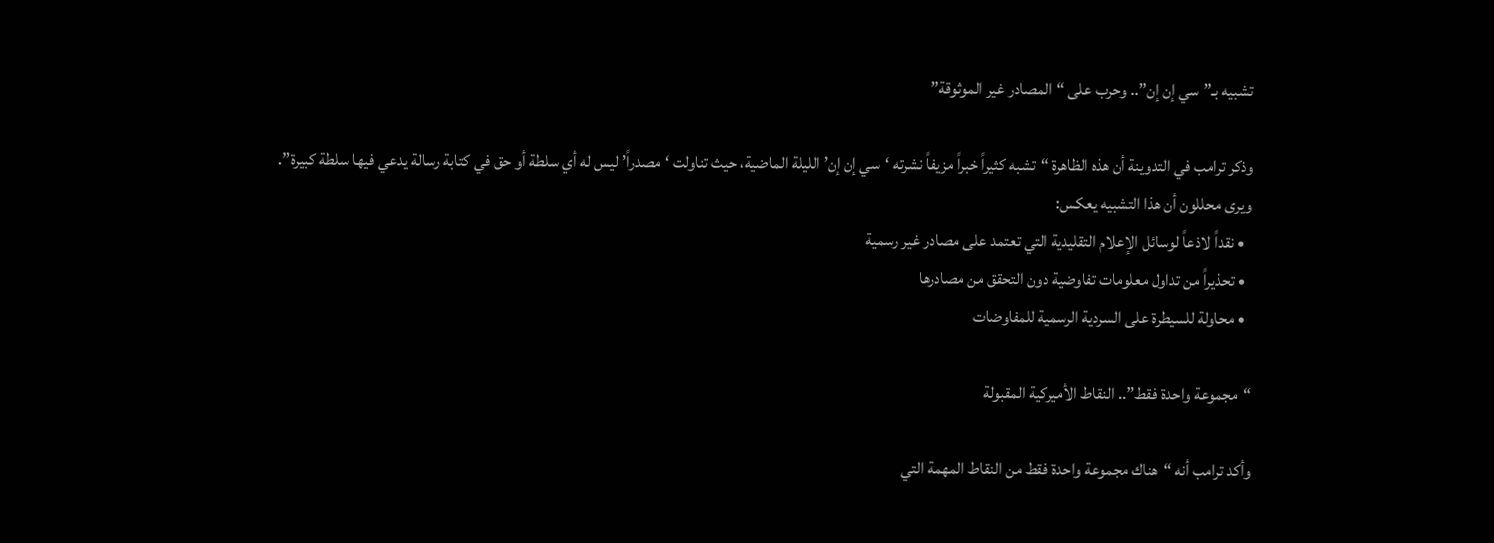تشبيه بـ”سي إن إن”.. وحرب على “المصادر غير الموثوقة”

وذكر ترامب في التدوينة أن هذه الظاهرة “تشبه كثيراً خبراً مزيفاً نشرته ‘سي إن إن’ الليلة الماضية، حيث تناولت ‘مصدراً’ ليس له أي سلطة أو حق في كتابة رسالة يدعي فيها سلطة كبيرة”.
ويرى محللون أن هذا التشبيه يعكس:
  • نقداً لاذعاً لوسائل الإعلام التقليدية التي تعتمد على مصادر غير رسمية
  • تحذيراً من تداول معلومات تفاوضية دون التحقق من مصادرها
  • محاولة للسيطرة على السردية الرسمية للمفاوضات

“مجموعة واحدة فقط”.. النقاط الأميركية المقبولة

وأكد ترامب أنه “هناك مجموعة واحدة فقط من النقاط المهمة التي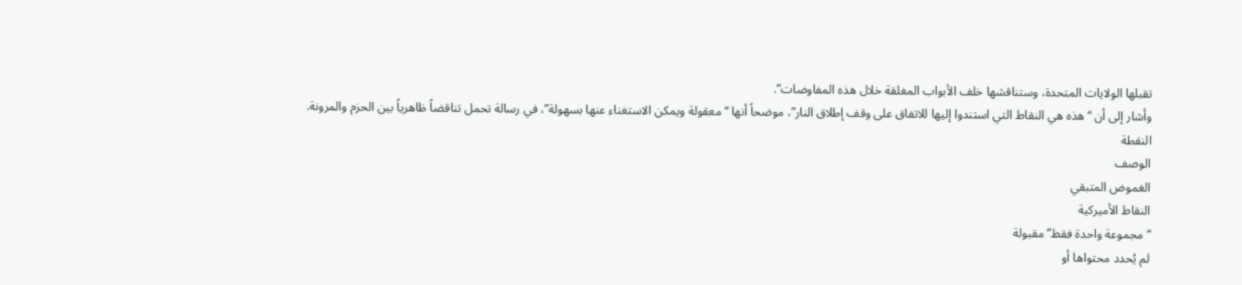تقبلها الولايات المتحدة، وستناقشها خلف الأبواب المغلقة خلال هذه المفاوضات”.
وأشار إلى أن “هذه هي النقاط التي استندوا إليها للاتفاق على وقف إطلاق النار”، موضحاً أنها “معقولة ويمكن الاستغناء عنها بسهولة”، في رسالة تحمل تناقضاً ظاهرياً بين الحزم والمرونة.
النقطة
الوصف
الغموض المتبقي
النقاط الأميركية
“مجموعة واحدة فقط” مقبولة
لم يُحدد محتواها أو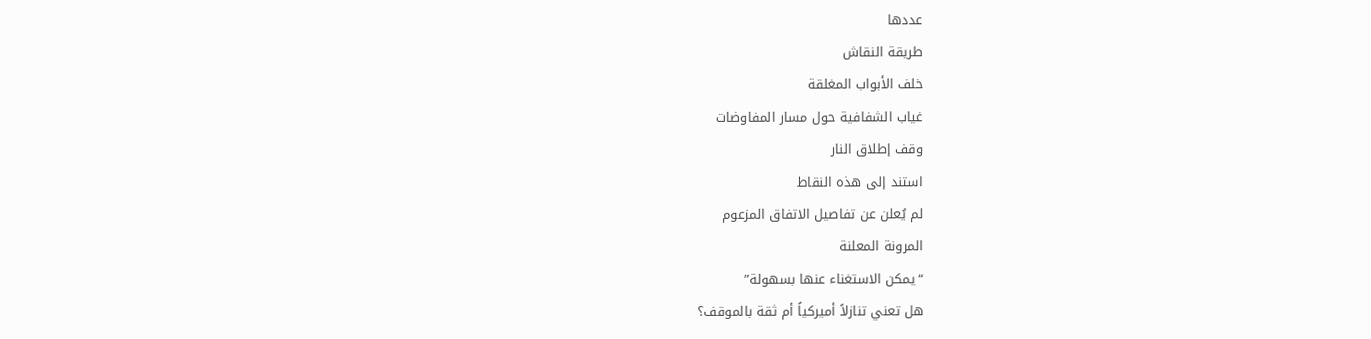عددها
طريقة النقاش
خلف الأبواب المغلقة
غياب الشفافية حول مسار المفاوضات
وقف إطلاق النار
استند إلى هذه النقاط
لم يُعلن عن تفاصيل الاتفاق المزعوم
المرونة المعلنة
“يمكن الاستغناء عنها بسهولة”
هل تعني تنازلاً أميركياً أم ثقة بالموقف؟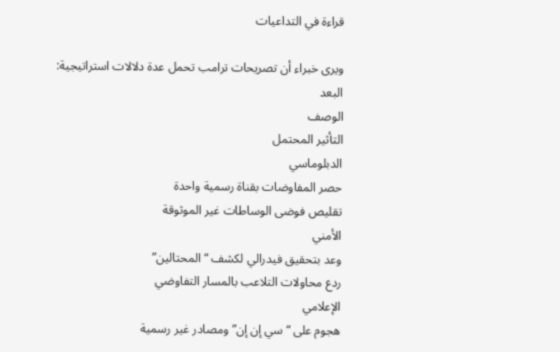قراءة في التداعيات

ويرى خبراء أن تصريحات ترامب تحمل عدة دلالات استراتيجية:
البعد
الوصف
التأثير المحتمل
الدبلوماسي
حصر المفاوضات بقناة رسمية واحدة
تقليص فوضى الوساطات غير الموثوقة
الأمني
وعد بتحقيق فيدرالي لكشف “المحتالين”
ردع محاولات التلاعب بالمسار التفاوضي
الإعلامي
هجوم على “سي إن إن” ومصادر غير رسمية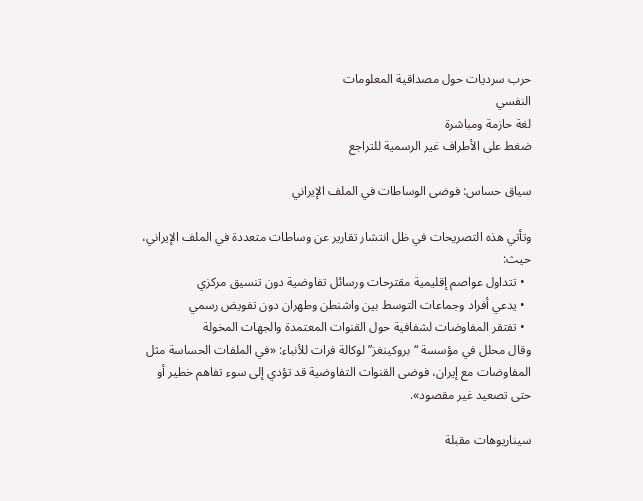حرب سرديات حول مصداقية المعلومات
النفسي
لغة حازمة ومباشرة
ضغط على الأطراف غير الرسمية للتراجع

سياق حساس: فوضى الوساطات في الملف الإيراني

وتأتي هذه التصريحات في ظل انتشار تقارير عن وساطات متعددة في الملف الإيراني، حيث:
  • تتداول عواصم إقليمية مقترحات ورسائل تفاوضية دون تنسيق مركزي
  • يدعي أفراد وجماعات التوسط بين واشنطن وطهران دون تفويض رسمي
  • تفتقر المفاوضات لشفافية حول القنوات المعتمدة والجهات المخولة
وقال محلل في مؤسسة “بروكينغز” لوكالة فرات للأنباء: «في الملفات الحساسة مثل المفاوضات مع إيران، فوضى القنوات التفاوضية قد تؤدي إلى سوء تفاهم خطير أو حتى تصعيد غير مقصود».

سيناريوهات مقبلة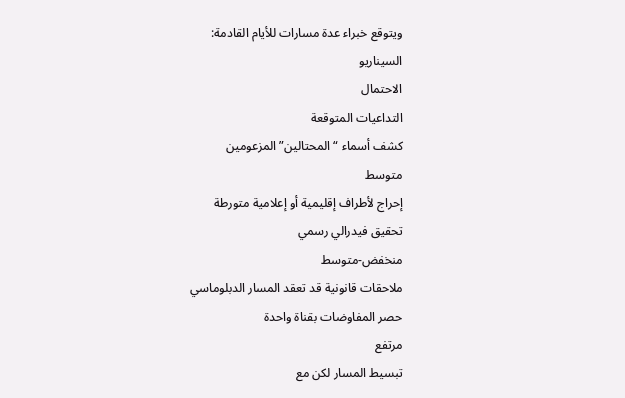ويتوقع خبراء عدة مسارات للأيام القادمة:
السيناريو
الاحتمال
التداعيات المتوقعة
كشف أسماء “المحتالين” المزعومين
متوسط
إحراج لأطراف إقليمية أو إعلامية متورطة
تحقيق فيدرالي رسمي
منخفض-متوسط
ملاحقات قانونية قد تعقد المسار الدبلوماسي
حصر المفاوضات بقناة واحدة
مرتفع
تبسيط المسار لكن مع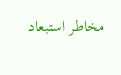مخاطر استبعاد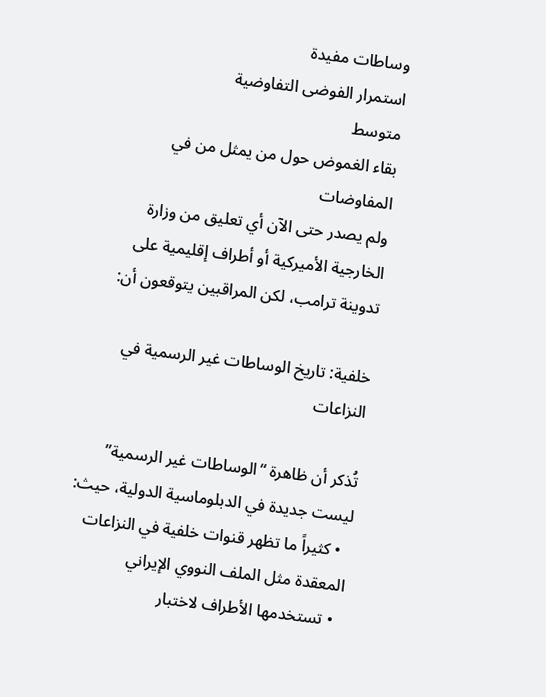وساطات مفيدة
استمرار الفوضى التفاوضية
متوسط
بقاء الغموض حول من يمثل من في المفاوضات
ولم يصدر حتى الآن أي تعليق من وزارة الخارجية الأميركية أو أطراف إقليمية على تدوينة ترامب، لكن المراقبين يتوقعون أن:

خلفية: تاريخ الوساطات غير الرسمية في النزاعات

تُذكر أن ظاهرة “الوساطات غير الرسمية” ليست جديدة في الدبلوماسية الدولية، حيث:
  • كثيراً ما تظهر قنوات خلفية في النزاعات المعقدة مثل الملف النووي الإيراني
  • تستخدمها الأطراف لاختبار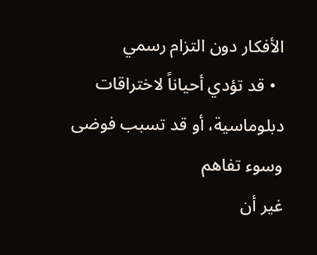الأفكار دون التزام رسمي
  • قد تؤدي أحياناً لاختراقات دبلوماسية، أو قد تسبب فوضى وسوء تفاهم
غير أن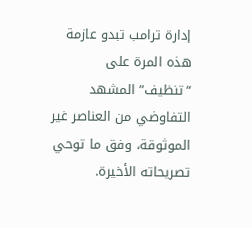إدارة ترامب تبدو عازمة هذه المرة على “تنظيف” المشهد التفاوضي من العناصر غير الموثوقة، وفق ما توحي تصريحاته الأخيرة.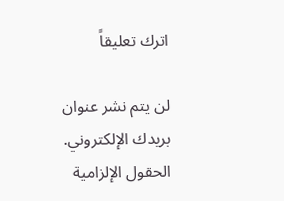اترك تعليقاً

لن يتم نشر عنوان بريدك الإلكتروني. الحقول الإلزامية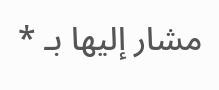مشار إليها بـ *